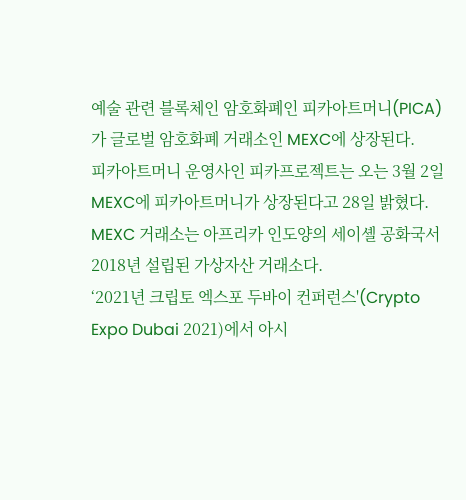예술 관련 블록체인 암호화폐인 피카아트머니(PICA)가 글로벌 암호화폐 거래소인 MEXC에 상장된다.
피카아트머니 운영사인 피카프로젝트는 오는 3월 2일 MEXC에 피카아트머니가 상장된다고 28일 밝혔다.
MEXC 거래소는 아프리카 인도양의 세이셸 공화국서 2018년 설립된 가상자산 거래소다.
‘2021년 크립토 엑스포 두바이 컨퍼런스'(Crypto Expo Dubai 2021)에서 아시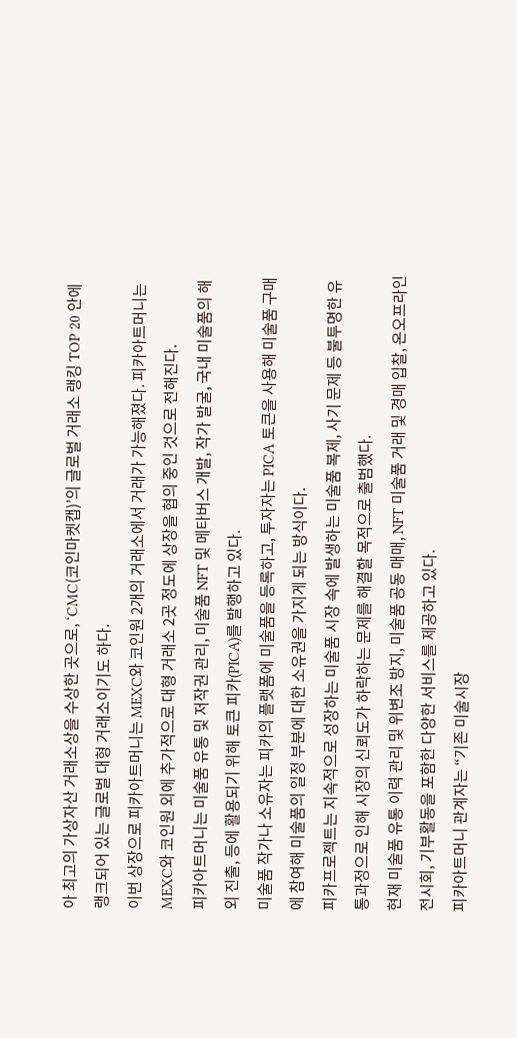아 최고의 가상자산 거래소상을 수상한 곳으로, ‘CMC(코인마켓캡)’의 글로벌 거래소 랭킹 TOP 20 안에 랭크되어 있는 글로벌 대형 거래소이기도 하다.
이번 상장으로 피카아트머니는 MEXC와 코인원 2개의 거래소에서 거래가 가능해졌다. 피카아트머니는 MEXC와 코인원 외에 추가적으로 대형 거래소 2곳 정도에 상장을 협의 중인 것으로 전해진다.
피카아트머니는 미술품 유통 및 저작권 관리, 미술품 NFT 및 메타버스 개발, 작가 발굴, 국내 미술품의 해외 진출, 등에 활용되기 위해 토큰 피카(PICA)를 발행하고 있다.
미술품 작가나 소유자는 피카의 플랫폼에 미술품을 등록하고, 투자자는 PICA 토큰을 사용해 미술품 구매에 참여해 미술품의 일정 부분에 대한 소유권을 가지게 되는 방식이다.
피카프로젝트는 지속적으로 성장하는 미술품 시장 속에 발생하는 미술품 복제, 사기 문제 등 불투명한 유통과정으로 인해 시장의 신뢰도가 하락하는 문제를 해결할 목적으로 출범했다.
현재 미술품 유통 이력 관리 및 위변조 방지, 미술품 공동 매매, NFT 미술품 거래 및 경매 입찰, 온오프라인 전시회, 기부활동을 포함한 다양한 서비스를 제공하고 있다.
피카아트머니 관계자는 “기존 미술시장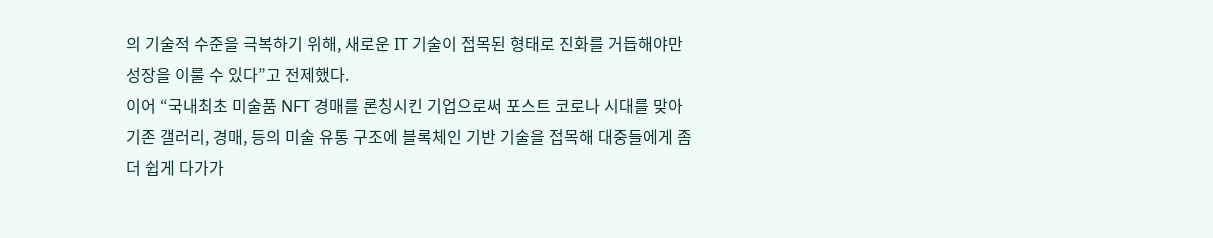의 기술적 수준을 극복하기 위해, 새로운 IT 기술이 접목된 형태로 진화를 거듭해야만 성장을 이룰 수 있다”고 전제했다.
이어 “국내최초 미술품 NFT 경매를 론칭시킨 기업으로써 포스트 코로나 시대를 맞아 기존 갤러리, 경매, 등의 미술 유통 구조에 블록체인 기반 기술을 접목해 대중들에게 좀 더 쉽게 다가가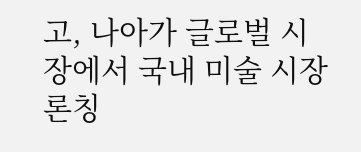고, 나아가 글로벌 시장에서 국내 미술 시장 론칭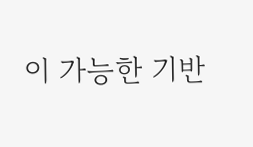이 가능한 기반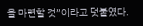을 마련할 것”이라고 덧붙였다.